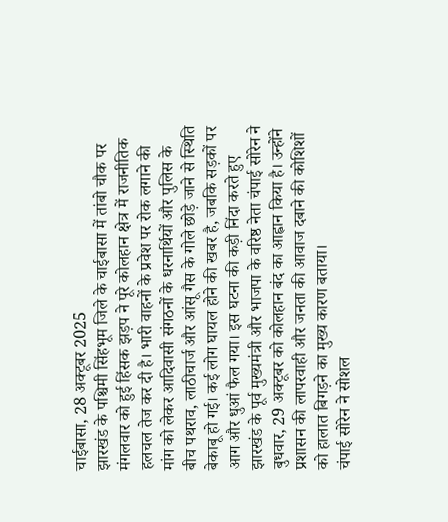चाईबासा, 28 अक्टूबर 2025
झारखंड के पश्चिमी सिंहभूम जिले के चाईबासा में तांबो चौक पर मंगलवार को हुई हिंसक झड़प ने पूरे कोलहान क्षेत्र में राजनीतिक हलचल तेज कर दी है। भारी वाहनों के प्रवेश पर रोक लगाने की मांग को लेकर आदिवासी संगठनों के धरनार्थियों और पुलिस के बीच पथराव, लाठीचार्ज और आंसू गैस के गोले छोड़े जाने से स्थिति बेकाबू हो गई। कई लोग घायल होने की खबर है, जबकि सड़कों पर आग और धुआं फैल गया। इस घटना की कड़ी निंदा करते हुए झारखंड के पूर्व मुख्यमंत्री और भाजपा के वरिष्ठ नेता चंपाई सोरेन ने बुधवार, 29 अक्टूबर को कोलहान बंद का आह्वान किया है। उन्होंने प्रशासन की लापरवाही और जनता की आवाज दबाने की कोशिशों को हालात बिगड़ने का मुख्य कारण बताया।
चंपाई सोरेन ने सोशल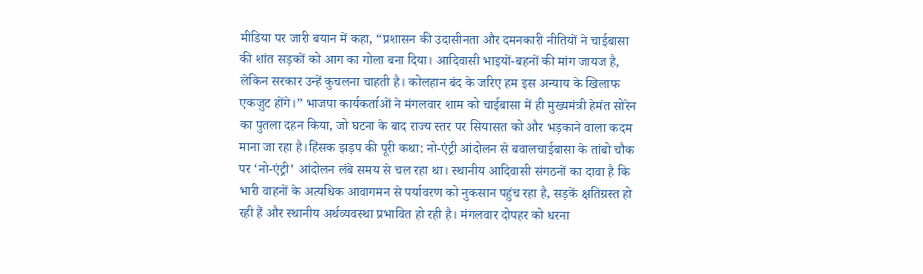मीडिया पर जारी बयान में कहा, “प्रशासन की उदासीनता और दमनकारी नीतियों ने चाईबासा की शांत सड़कों को आग का गोला बना दिया। आदिवासी भाइयों-बहनों की मांग जायज है, लेकिन सरकार उन्हें कुचलना चाहती है। कोलहान बंद के जरिए हम इस अन्याय के खिलाफ एकजुट होंगे।” भाजपा कार्यकर्ताओं ने मंगलवार शाम को चाईबासा में ही मुख्यमंत्री हेमंत सोरेन का पुतला दहन किया, जो घटना के बाद राज्य स्तर पर सियासत को और भड़काने वाला कदम माना जा रहा है।हिंसक झड़प की पूरी कथा: नो-एंट्री आंदोलन से बवालचाईबासा के तांबो चौक पर ‘नो-एंट्री’ आंदोलन लंबे समय से चल रहा था। स्थानीय आदिवासी संगठनों का दावा है कि भारी वाहनों के अत्यधिक आवागमन से पर्यावरण को नुकसान पहुंच रहा है, सड़कें क्षतिग्रस्त हो रही हैं और स्थानीय अर्थव्यवस्था प्रभावित हो रही है। मंगलवार दोपहर को धरना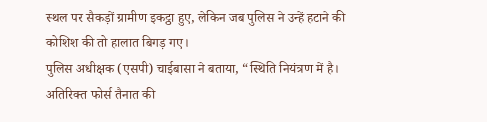स्थल पर सैकड़ों ग्रामीण इकट्ठा हुए, लेकिन जब पुलिस ने उन्हें हटाने की कोशिश की तो हालात बिगड़ गए।
पुलिस अधीक्षक (एसपी) चाईबासा ने बताया, “स्थिति नियंत्रण में है। अतिरिक्त फोर्स तैनात की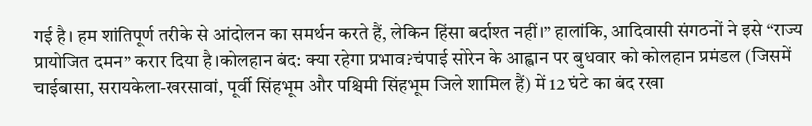गई है। हम शांतिपूर्ण तरीके से आंदोलन का समर्थन करते हैं, लेकिन हिंसा बर्दाश्त नहीं।” हालांकि, आदिवासी संगठनों ने इसे “राज्य प्रायोजित दमन” करार दिया है।कोलहान बंद: क्या रहेगा प्रभाव?चंपाई सोरेन के आह्वान पर बुधवार को कोलहान प्रमंडल (जिसमें चाईबासा, सरायकेला-खरसावां, पूर्वी सिंहभूम और पश्चिमी सिंहभूम जिले शामिल हैं) में 12 घंटे का बंद रखा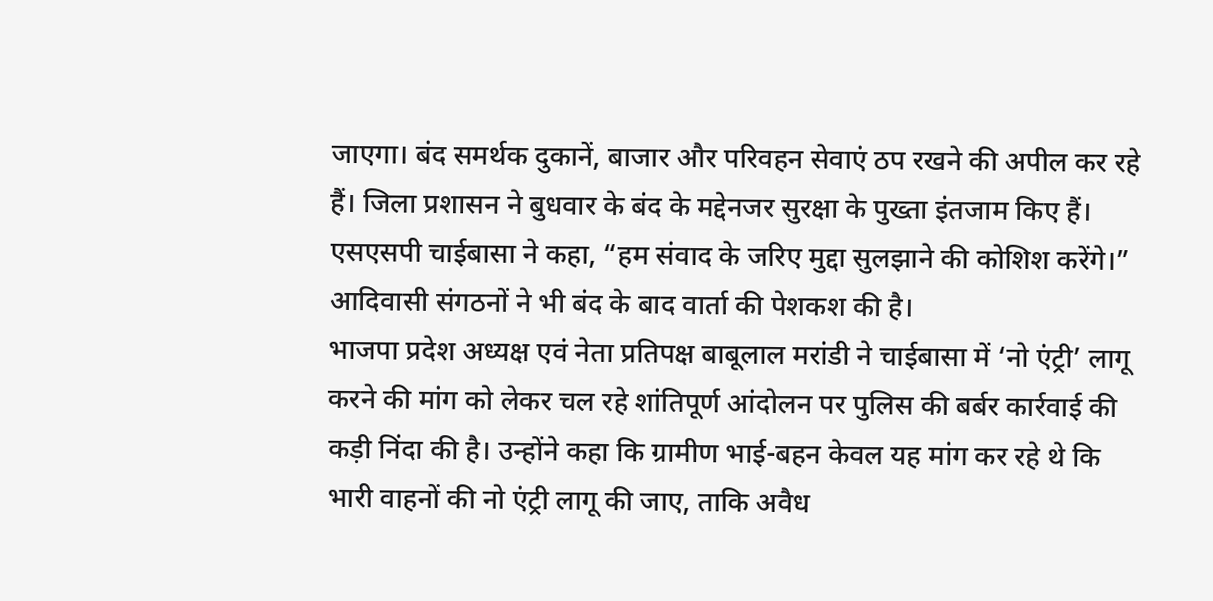जाएगा। बंद समर्थक दुकानें, बाजार और परिवहन सेवाएं ठप रखने की अपील कर रहे हैं। जिला प्रशासन ने बुधवार के बंद के मद्देनजर सुरक्षा के पुख्ता इंतजाम किए हैं। एसएसपी चाईबासा ने कहा, “हम संवाद के जरिए मुद्दा सुलझाने की कोशिश करेंगे।” आदिवासी संगठनों ने भी बंद के बाद वार्ता की पेशकश की है।
भाजपा प्रदेश अध्यक्ष एवं नेता प्रतिपक्ष बाबूलाल मरांडी ने चाईबासा में ‘नो एंट्री’ लागू करने की मांग को लेकर चल रहे शांतिपूर्ण आंदोलन पर पुलिस की बर्बर कार्रवाई की कड़ी निंदा की है। उन्होंने कहा कि ग्रामीण भाई-बहन केवल यह मांग कर रहे थे कि भारी वाहनों की नो एंट्री लागू की जाए, ताकि अवैध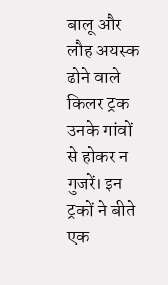बालू और लौह अयस्क ढोने वाले किलर ट्रक उनके गांवों से होकर न गुजरें। इन ट्रकों ने बीते एक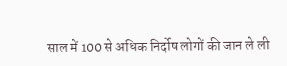साल में 100 से अधिक निर्दोष लोगों की जान ले ली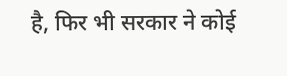है, फिर भी सरकार ने कोई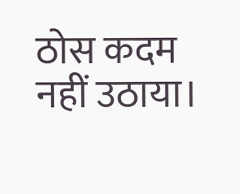ठोस कदम नहीं उठाया।